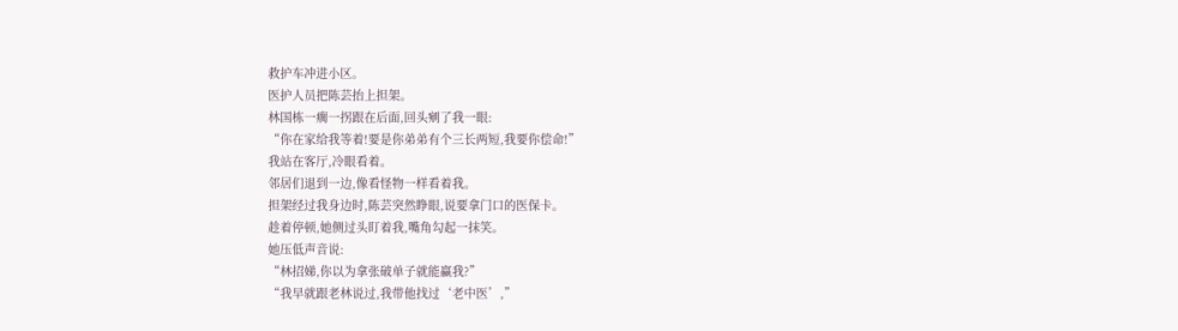救护车冲进小区。
医护人员把陈芸抬上担架。
林国栋一瘸一拐跟在后面,回头剜了我一眼:
“你在家给我等着!要是你弟弟有个三长两短,我要你偿命!”
我站在客厅,冷眼看着。
邻居们退到一边,像看怪物一样看着我。
担架经过我身边时,陈芸突然睁眼,说要拿门口的医保卡。
趁着停顿,她侧过头盯着我,嘴角勾起一抹笑。
她压低声音说:
“林招娣,你以为拿张破单子就能赢我?”
“我早就跟老林说过,我带他找过‘老中医’,”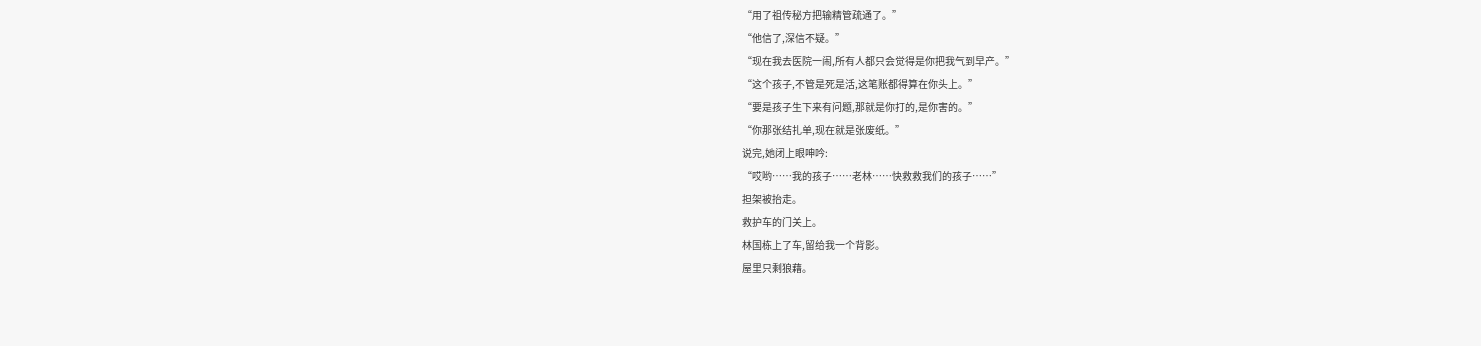“用了祖传秘方把输精管疏通了。”
“他信了,深信不疑。”
“现在我去医院一闹,所有人都只会觉得是你把我气到早产。”
“这个孩子,不管是死是活,这笔账都得算在你头上。”
“要是孩子生下来有问题,那就是你打的,是你害的。”
“你那张结扎单,现在就是张废纸。”
说完,她闭上眼呻吟:
“哎哟……我的孩子……老林……快救救我们的孩子……”
担架被抬走。
救护车的门关上。
林国栋上了车,留给我一个背影。
屋里只剩狼藉。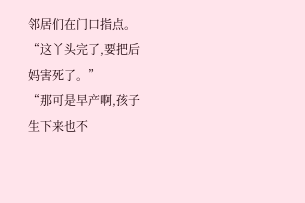邻居们在门口指点。
“这丫头完了,要把后妈害死了。”
“那可是早产啊,孩子生下来也不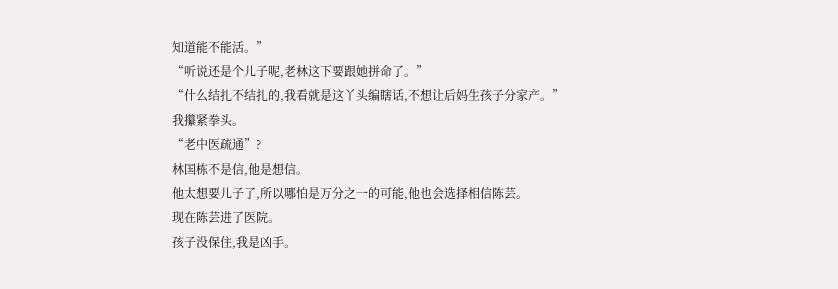知道能不能活。”
“听说还是个儿子呢,老林这下要跟她拼命了。”
“什么结扎不结扎的,我看就是这丫头编瞎话,不想让后妈生孩子分家产。”
我攥紧拳头。
“老中医疏通”?
林国栋不是信,他是想信。
他太想要儿子了,所以哪怕是万分之一的可能,他也会选择相信陈芸。
现在陈芸进了医院。
孩子没保住,我是凶手。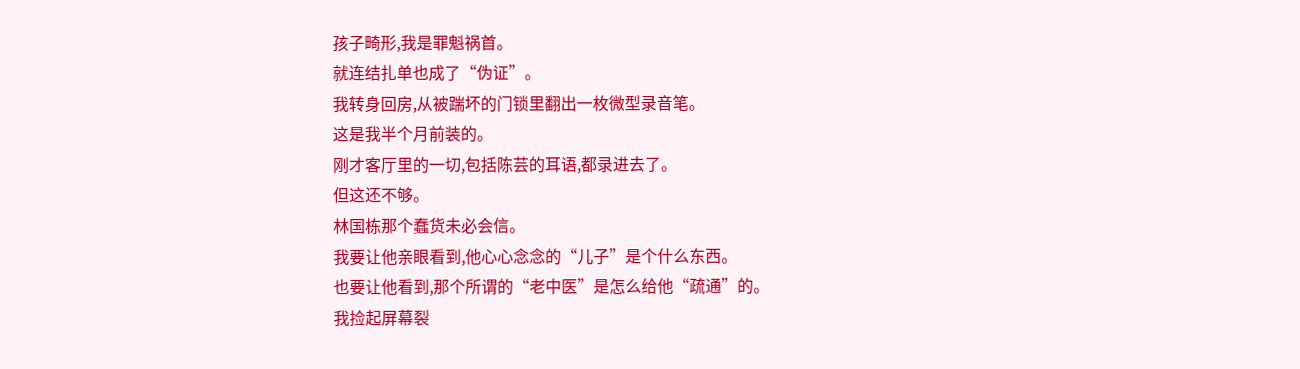孩子畸形,我是罪魁祸首。
就连结扎单也成了“伪证”。
我转身回房,从被踹坏的门锁里翻出一枚微型录音笔。
这是我半个月前装的。
刚才客厅里的一切,包括陈芸的耳语,都录进去了。
但这还不够。
林国栋那个蠢货未必会信。
我要让他亲眼看到,他心心念念的“儿子”是个什么东西。
也要让他看到,那个所谓的“老中医”是怎么给他“疏通”的。
我捡起屏幕裂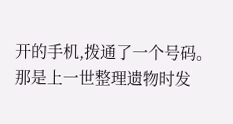开的手机,拨通了一个号码。
那是上一世整理遗物时发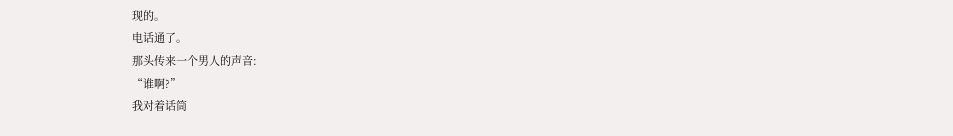现的。
电话通了。
那头传来一个男人的声音:
“谁啊?”
我对着话筒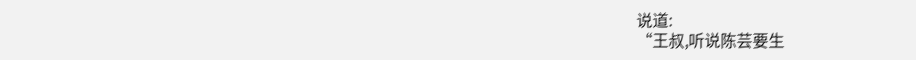说道:
“王叔,听说陈芸要生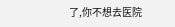了,你不想去医院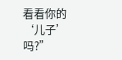看看你的‘儿子’吗?”